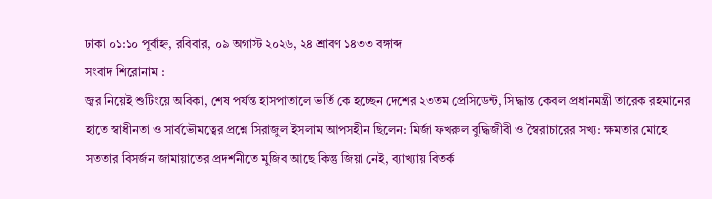ঢাকা ০১:১০ পূর্বাহ্ন, রবিবার, ০৯ অগাস্ট ২০২৬, ২৪ শ্রাবণ ১৪৩৩ বঙ্গাব্দ
সংবাদ শিরোনাম :
জ্বর নিয়েই শুটিংয়ে অবিকা, শেষ পর্যন্ত হাসপাতালে ভর্তি কে হচ্ছেন দেশের ২৩তম প্রেসিডেন্ট, সিদ্ধান্ত কেবল প্রধানমন্ত্রী তারেক রহমানের হাতে স্বাধীনতা ও সার্বভৌমত্বের প্রশ্নে সিরাজুল ইসলাম আপসহীন ছিলেন: মির্জা ফখরুল বুদ্ধিজীবী ও স্বৈরাচারের সখ্য: ক্ষমতার মোহে সততার বিসর্জন জামায়াতের প্রদর্শনীতে মুজিব আছে কিন্তু জিয়া নেই, ব্যাখ্যায় বিতর্ক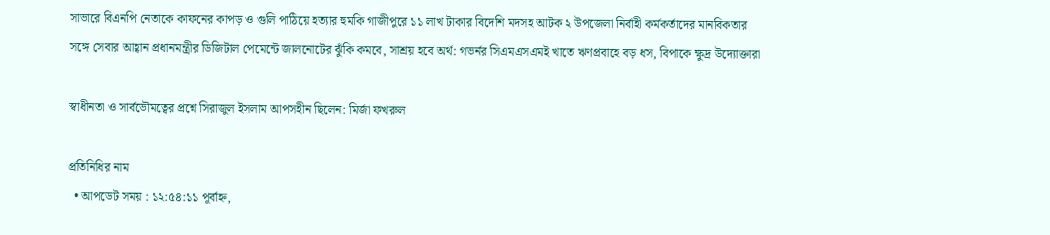সাভারে বিএনপি নেতাকে কাফনের কাপড় ও গুলি পাঠিয়ে হত্যার হুমকি গাজীপুরে ১১ লাখ টাকার বিদেশি মদসহ আটক ২ উপজেলা নির্বাহী কর্মকর্তাদের মানবিকতার সঙ্গে সেবার আহ্বান প্রধানমন্ত্রীর ডিজিটাল পেমেন্টে জালনোটের ঝুঁকি কমবে, সাশ্রয় হবে অর্থ: গভর্নর সিএমএসএমই খাতে ঋণপ্রবাহে বড় ধস, বিপাকে ক্ষুদ্র উদ্যোক্তারা

স্বাধীনতা ও সার্বভৌমত্বের প্রশ্নে সিরাজুল ইসলাম আপসহীন ছিলেন: মির্জা ফখরুল

প্রতিনিধির নাম
  • আপডেট সময় : ১২:৫৪:১১ পূর্বাহ্ন,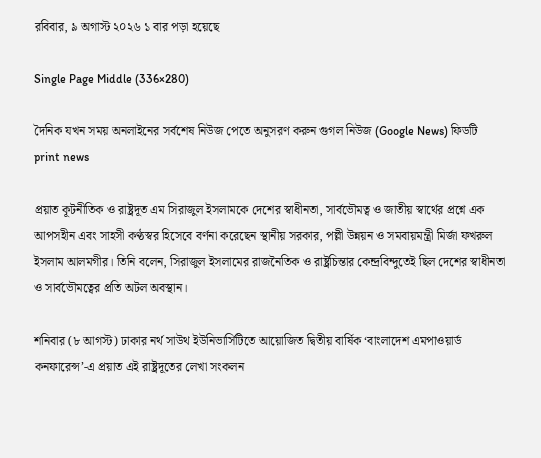রবিবার, ৯ অগাস্ট ২০২৬ ১ বার পড়া হয়েছে

Single Page Middle (336×280)

দৈনিক যখন সময় অনলাইনের সর্বশেষ নিউজ পেতে অনুসরণ করুন গুগল নিউজ (Google News) ফিডটি
print news

প্রয়াত কূটনীতিক ও রাষ্ট্রদূত এম সিরাজুল ইসলামকে দেশের স্বাধীনতা, সার্বভৌমত্ব ও জাতীয় স্বার্থের প্রশ্নে এক আপসহীন এবং সাহসী কণ্ঠস্বর হিসেবে বর্ণনা করেছেন স্থানীয় সরকার, পল্লী উন্নয়ন ও সমবায়মন্ত্রী মির্জা ফখরুল ইসলাম আলমগীর। তিনি বলেন, সিরাজুল ইসলামের রাজনৈতিক ও রাষ্ট্রচিন্তার কেন্দ্রবিন্দুতেই ছিল দেশের স্বাধীনতা ও সার্বভৌমত্বের প্রতি অটল অবস্থান।

শনিবার (৮ আগস্ট) ঢাকার নর্থ সাউথ ইউনিভার্সিটিতে আয়োজিত দ্বিতীয় বার্ষিক ‘বাংলাদেশ এমপাওয়ার্ড কনফারেন্স’-এ প্রয়াত এই রাষ্ট্রদূতের লেখা সংকলন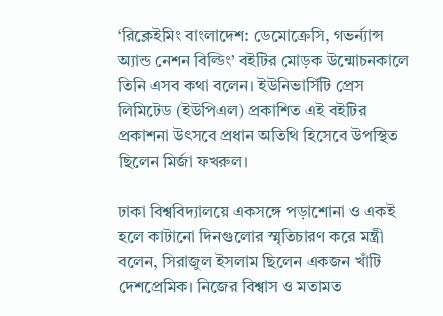‘রিক্লেইমিং বাংলাদেশ: ডেমোক্রেসি, গভর্ন্যান্স অ্যান্ড নেশন বিল্ডিং’ বইটির মোড়ক উন্মোচনকালে তিনি এসব কথা বলেন। ইউনিভার্সিটি প্রেস লিমিটেড (ইউপিএল) প্রকাশিত এই বইটির প্রকাশনা উৎসবে প্রধান অতিথি হিসেবে উপস্থিত ছিলেন মির্জা ফখরুল।

ঢাকা বিশ্ববিদ্যালয়ে একসঙ্গে পড়াশোনা ও একই হলে কাটানো দিনগুলোর স্মৃতিচারণ করে মন্ত্রী বলেন, সিরাজুল ইসলাম ছিলেন একজন খাঁটি দেশপ্রেমিক। নিজের বিশ্বাস ও মতামত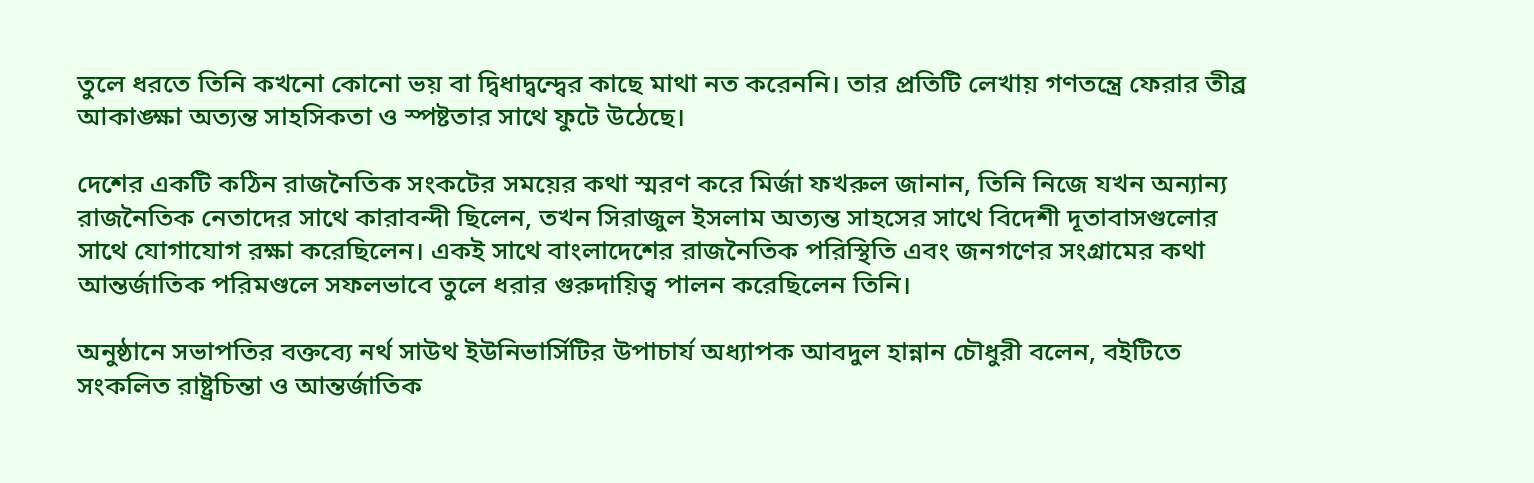তুলে ধরতে তিনি কখনো কোনো ভয় বা দ্বিধাদ্বন্দ্বের কাছে মাথা নত করেননি। তার প্রতিটি লেখায় গণতন্ত্রে ফেরার তীব্র আকাঙ্ক্ষা অত্যন্ত সাহসিকতা ও স্পষ্টতার সাথে ফুটে উঠেছে।

দেশের একটি কঠিন রাজনৈতিক সংকটের সময়ের কথা স্মরণ করে মির্জা ফখরুল জানান, তিনি নিজে যখন অন্যান্য রাজনৈতিক নেতাদের সাথে কারাবন্দী ছিলেন, তখন সিরাজুল ইসলাম অত্যন্ত সাহসের সাথে বিদেশী দূতাবাসগুলোর সাথে যোগাযোগ রক্ষা করেছিলেন। একই সাথে বাংলাদেশের রাজনৈতিক পরিস্থিতি এবং জনগণের সংগ্রামের কথা আন্তর্জাতিক পরিমণ্ডলে সফলভাবে তুলে ধরার গুরুদায়িত্ব পালন করেছিলেন তিনি।

অনুষ্ঠানে সভাপতির বক্তব্যে নর্থ সাউথ ইউনিভার্সিটির উপাচার্য অধ্যাপক আবদুল হান্নান চৌধুরী বলেন, বইটিতে সংকলিত রাষ্ট্রচিন্তা ও আন্তর্জাতিক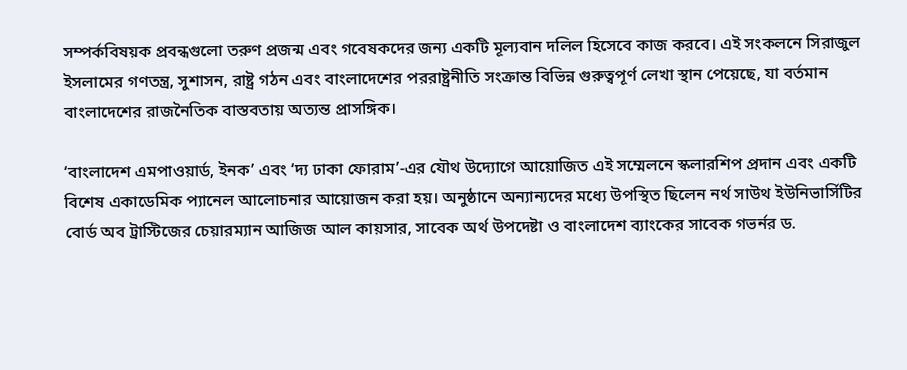সম্পর্কবিষয়ক প্রবন্ধগুলো তরুণ প্রজন্ম এবং গবেষকদের জন্য একটি মূল্যবান দলিল হিসেবে কাজ করবে। এই সংকলনে সিরাজুল ইসলামের গণতন্ত্র, সুশাসন, রাষ্ট্র গঠন এবং বাংলাদেশের পররাষ্ট্রনীতি সংক্রান্ত বিভিন্ন গুরুত্বপূর্ণ লেখা স্থান পেয়েছে, যা বর্তমান বাংলাদেশের রাজনৈতিক বাস্তবতায় অত্যন্ত প্রাসঙ্গিক।

‘বাংলাদেশ এমপাওয়ার্ড, ইনক’ এবং ‘দ্য ঢাকা ফোরাম’-এর যৌথ উদ্যোগে আয়োজিত এই সম্মেলনে স্কলারশিপ প্রদান এবং একটি বিশেষ একাডেমিক প্যানেল আলোচনার আয়োজন করা হয়। অনুষ্ঠানে অন্যান্যদের মধ্যে উপস্থিত ছিলেন নর্থ সাউথ ইউনিভার্সিটির বোর্ড অব ট্রাস্টিজের চেয়ারম্যান আজিজ আল কায়সার, সাবেক অর্থ উপদেষ্টা ও বাংলাদেশ ব্যাংকের সাবেক গভর্নর ড.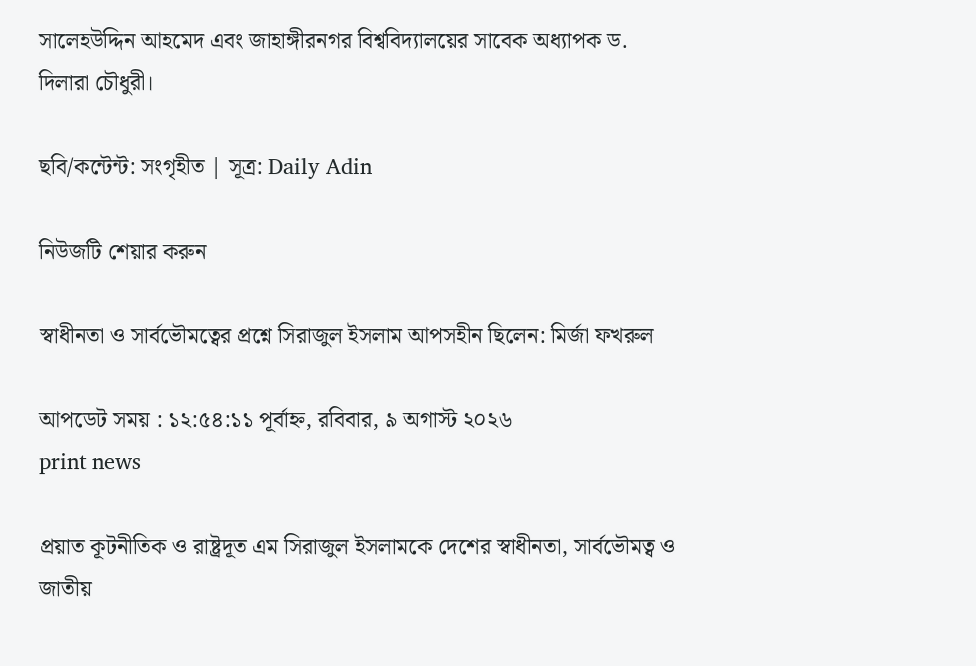সালেহউদ্দিন আহমেদ এবং জাহাঙ্গীরনগর বিশ্ববিদ্যালয়ের সাবেক অধ্যাপক ড. দিলারা চৌধুরী।

ছবি/কন্টেন্ট: সংগৃহীত | সূত্র: Daily Adin

নিউজটি শেয়ার করুন

স্বাধীনতা ও সার্বভৌমত্বের প্রশ্নে সিরাজুল ইসলাম আপসহীন ছিলেন: মির্জা ফখরুল

আপডেট সময় : ১২:৫৪:১১ পূর্বাহ্ন, রবিবার, ৯ অগাস্ট ২০২৬
print news

প্রয়াত কূটনীতিক ও রাষ্ট্রদূত এম সিরাজুল ইসলামকে দেশের স্বাধীনতা, সার্বভৌমত্ব ও জাতীয়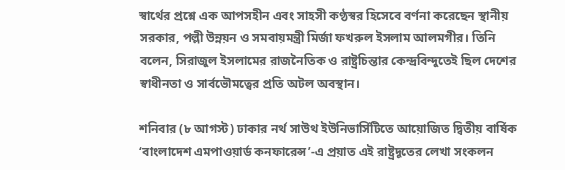স্বার্থের প্রশ্নে এক আপসহীন এবং সাহসী কণ্ঠস্বর হিসেবে বর্ণনা করেছেন স্থানীয় সরকার, পল্লী উন্নয়ন ও সমবায়মন্ত্রী মির্জা ফখরুল ইসলাম আলমগীর। তিনি বলেন, সিরাজুল ইসলামের রাজনৈতিক ও রাষ্ট্রচিন্তার কেন্দ্রবিন্দুতেই ছিল দেশের স্বাধীনতা ও সার্বভৌমত্বের প্রতি অটল অবস্থান।

শনিবার (৮ আগস্ট) ঢাকার নর্থ সাউথ ইউনিভার্সিটিতে আয়োজিত দ্বিতীয় বার্ষিক ‘বাংলাদেশ এমপাওয়ার্ড কনফারেন্স’-এ প্রয়াত এই রাষ্ট্রদূতের লেখা সংকলন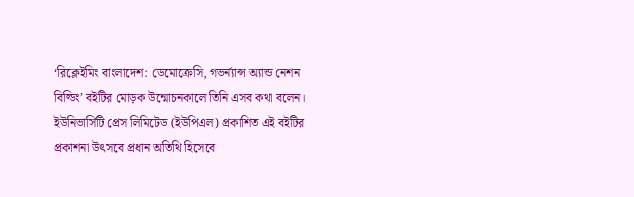‘রিক্লেইমিং বাংলাদেশ: ডেমোক্রেসি, গভর্ন্যান্স অ্যান্ড নেশন বিল্ডিং’ বইটির মোড়ক উন্মোচনকালে তিনি এসব কথা বলেন। ইউনিভার্সিটি প্রেস লিমিটেড (ইউপিএল) প্রকাশিত এই বইটির প্রকাশনা উৎসবে প্রধান অতিথি হিসেবে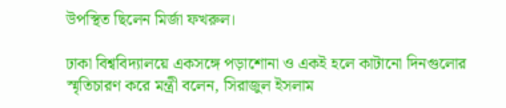উপস্থিত ছিলেন মির্জা ফখরুল।

ঢাকা বিশ্ববিদ্যালয়ে একসঙ্গে পড়াশোনা ও একই হলে কাটানো দিনগুলোর স্মৃতিচারণ করে মন্ত্রী বলেন, সিরাজুল ইসলাম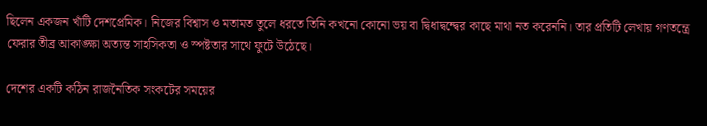ছিলেন একজন খাঁটি দেশপ্রেমিক। নিজের বিশ্বাস ও মতামত তুলে ধরতে তিনি কখনো কোনো ভয় বা দ্বিধাদ্বন্দ্বের কাছে মাথা নত করেননি। তার প্রতিটি লেখায় গণতন্ত্রে ফেরার তীব্র আকাঙ্ক্ষা অত্যন্ত সাহসিকতা ও স্পষ্টতার সাথে ফুটে উঠেছে।

দেশের একটি কঠিন রাজনৈতিক সংকটের সময়ের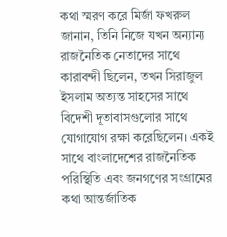কথা স্মরণ করে মির্জা ফখরুল জানান, তিনি নিজে যখন অন্যান্য রাজনৈতিক নেতাদের সাথে কারাবন্দী ছিলেন, তখন সিরাজুল ইসলাম অত্যন্ত সাহসের সাথে বিদেশী দূতাবাসগুলোর সাথে যোগাযোগ রক্ষা করেছিলেন। একই সাথে বাংলাদেশের রাজনৈতিক পরিস্থিতি এবং জনগণের সংগ্রামের কথা আন্তর্জাতিক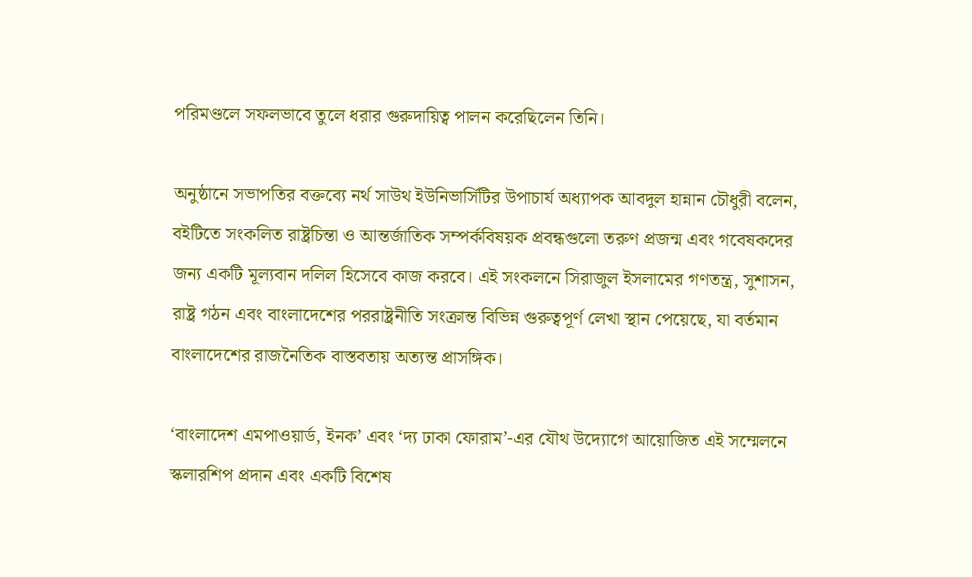পরিমণ্ডলে সফলভাবে তুলে ধরার গুরুদায়িত্ব পালন করেছিলেন তিনি।

অনুষ্ঠানে সভাপতির বক্তব্যে নর্থ সাউথ ইউনিভার্সিটির উপাচার্য অধ্যাপক আবদুল হান্নান চৌধুরী বলেন, বইটিতে সংকলিত রাষ্ট্রচিন্তা ও আন্তর্জাতিক সম্পর্কবিষয়ক প্রবন্ধগুলো তরুণ প্রজন্ম এবং গবেষকদের জন্য একটি মূল্যবান দলিল হিসেবে কাজ করবে। এই সংকলনে সিরাজুল ইসলামের গণতন্ত্র, সুশাসন, রাষ্ট্র গঠন এবং বাংলাদেশের পররাষ্ট্রনীতি সংক্রান্ত বিভিন্ন গুরুত্বপূর্ণ লেখা স্থান পেয়েছে, যা বর্তমান বাংলাদেশের রাজনৈতিক বাস্তবতায় অত্যন্ত প্রাসঙ্গিক।

‘বাংলাদেশ এমপাওয়ার্ড, ইনক’ এবং ‘দ্য ঢাকা ফোরাম’-এর যৌথ উদ্যোগে আয়োজিত এই সম্মেলনে স্কলারশিপ প্রদান এবং একটি বিশেষ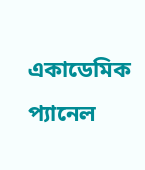একাডেমিক প্যানেল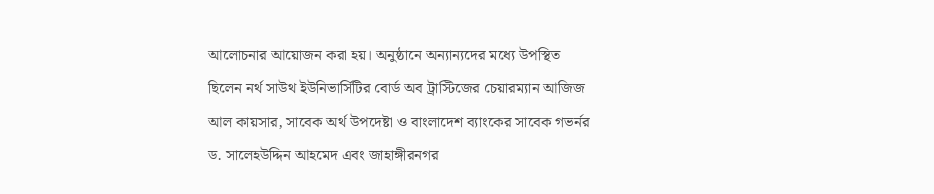আলোচনার আয়োজন করা হয়। অনুষ্ঠানে অন্যান্যদের মধ্যে উপস্থিত ছিলেন নর্থ সাউথ ইউনিভার্সিটির বোর্ড অব ট্রাস্টিজের চেয়ারম্যান আজিজ আল কায়সার, সাবেক অর্থ উপদেষ্টা ও বাংলাদেশ ব্যাংকের সাবেক গভর্নর ড. সালেহউদ্দিন আহমেদ এবং জাহাঙ্গীরনগর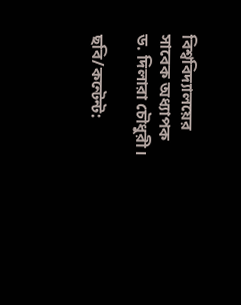বিশ্ববিদ্যালয়ের সাবেক অধ্যাপক ড. দিলারা চৌধুরী।

ছবি/কন্টেন্ট: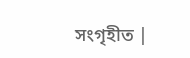সংগৃহীত |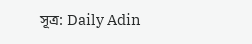সূত্র: Daily Adin